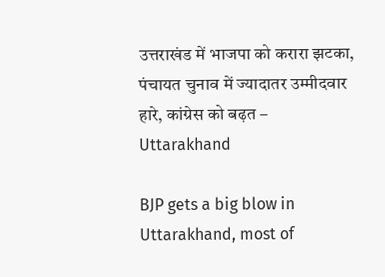उत्तराखंड में भाजपा को करारा झटका, पंचायत चुनाव में ज्यादातर उम्मीदवार हारे, कांग्रेस को बढ़त – Uttarakhand

BJP gets a big blow in Uttarakhand, most of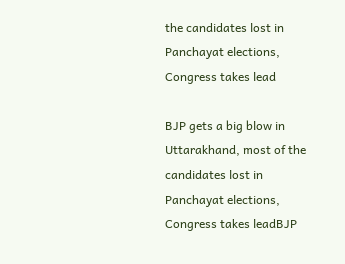the candidates lost in Panchayat elections, Congress takes lead

BJP gets a big blow in Uttarakhand, most of the candidates lost in Panchayat elections, Congress takes leadBJP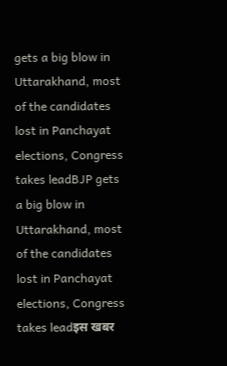gets a big blow in Uttarakhand, most of the candidates lost in Panchayat elections, Congress takes leadBJP gets a big blow in Uttarakhand, most of the candidates lost in Panchayat elections, Congress takes leadइस खबर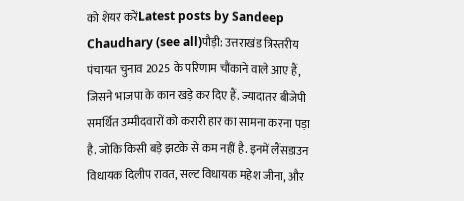को शेयर करेंLatest posts by Sandeep Chaudhary (see all)पौड़ी: उत्तराखंड त्रिस्तरीय पंचायत चुनाव 2025 के परिणाम चौंकाने वाले आए हैं, जिसने भाजपा के कान खड़े कर दिए हैं. ज्यादातर बीजेपी समर्थित उम्मीदवारों को करारी हार का सामना करना पड़ा है. जोकि किसी बड़े झटके से कम नहीं है. इनमें लैंसडाउन विधायक दिलीप रावत, सल्ट विधायक महेश जीना, और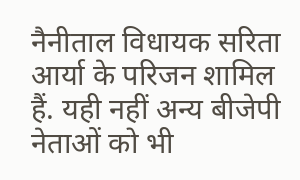नैनीताल विधायक सरिता आर्या के परिजन शामिल हैं. यही नहीं अन्य बीजेपी नेताओं को भी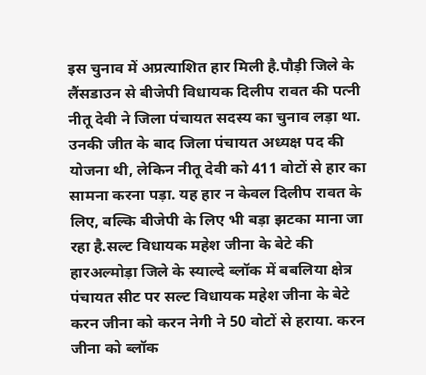इस चुनाव में अप्रत्याशित हार मिली है.पौड़ी जिले के लैंसडाउन से बीजेपी विधायक दिलीप रावत की पत्नी नीतू देवी ने जिला पंचायत सदस्य का चुनाव लड़ा था. उनकी जीत के बाद जिला पंचायत अध्यक्ष पद की योजना थी, लेकिन नीतू देवी को 411 वोटों से हार का सामना करना पड़ा. यह हार न केवल दिलीप रावत के लिए, बल्कि बीजेपी के लिए भी बड़ा झटका माना जा रहा है.सल्ट विधायक महेश जीना के बेटे की हारअल्मोड़ा जिले के स्याल्दे ब्लॉक में बबलिया क्षेत्र पंचायत सीट पर सल्ट विधायक महेश जीना के बेटे करन जीना को करन नेगी ने 50 वोटों से हराया. करन जीना को ब्लॉक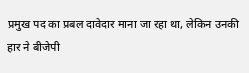प्रमुख पद का प्रबल दावेदार माना जा रहा था, लेकिन उनकी हार ने बीजेपी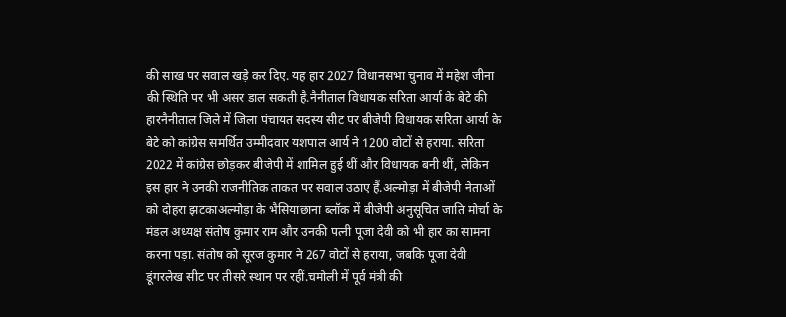की साख पर सवाल खड़े कर दिए. यह हार 2027 विधानसभा चुनाव में महेश जीना की स्थिति पर भी असर डाल सकती है.नैनीताल विधायक सरिता आर्या के बेटे की हारनैनीताल जिले में जिला पंचायत सदस्य सीट पर बीजेपी विधायक सरिता आर्या के बेटे को कांग्रेस समर्थित उम्मीदवार यशपाल आर्य ने 1200 वोटों से हराया. सरिता 2022 में कांग्रेस छोड़कर बीजेपी में शामिल हुई थीं और विधायक बनी थीं, लेकिन इस हार ने उनकी राजनीतिक ताकत पर सवाल उठाए हैं.अल्मोड़ा में बीजेपी नेताओं को दोहरा झटकाअल्मोड़ा के भैसियाछाना ब्लॉक में बीजेपी अनुसूचित जाति मोर्चा के मंडल अध्यक्ष संतोष कुमार राम और उनकी पत्नी पूजा देवी को भी हार का सामना करना पड़ा. संतोष को सूरज कुमार ने 267 वोटों से हराया, जबकि पूजा देवी डूंगरलेख सीट पर तीसरे स्थान पर रहीं.चमोली में पूर्व मंत्री की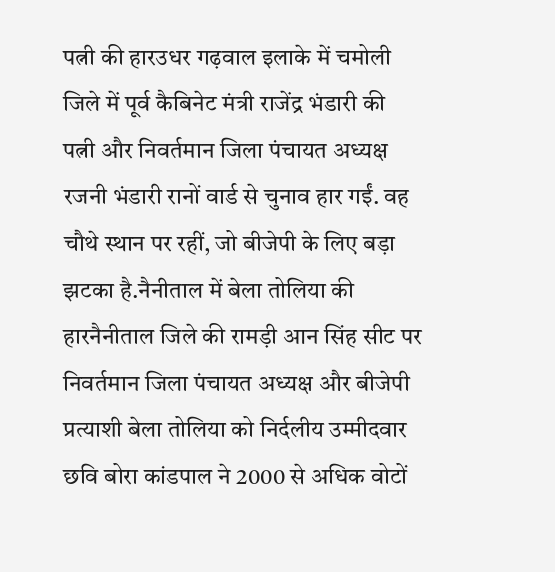पत्नी की हारउधर गढ़वाल इलाके में चमोली जिले में पूर्व कैबिनेट मंत्री राजेंद्र भंडारी की पत्नी और निवर्तमान जिला पंचायत अध्यक्ष रजनी भंडारी रानों वार्ड से चुनाव हार गईं. वह चौथे स्थान पर रहीं, जो बीजेपी के लिए बड़ा झटका है.नैनीताल में बेला तोलिया की हारनैनीताल जिले की रामड़ी आन सिंह सीट पर निवर्तमान जिला पंचायत अध्यक्ष और बीजेपी प्रत्याशी बेला तोलिया को निर्दलीय उम्मीदवार छवि बोरा कांडपाल ने 2000 से अधिक वोटों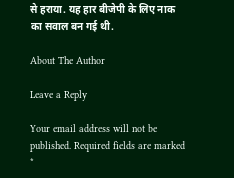से हराया. यह हार बीजेपी के लिए नाक का सवाल बन गई थी.

About The Author

Leave a Reply

Your email address will not be published. Required fields are marked *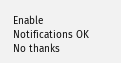Enable Notifications OK No thanks